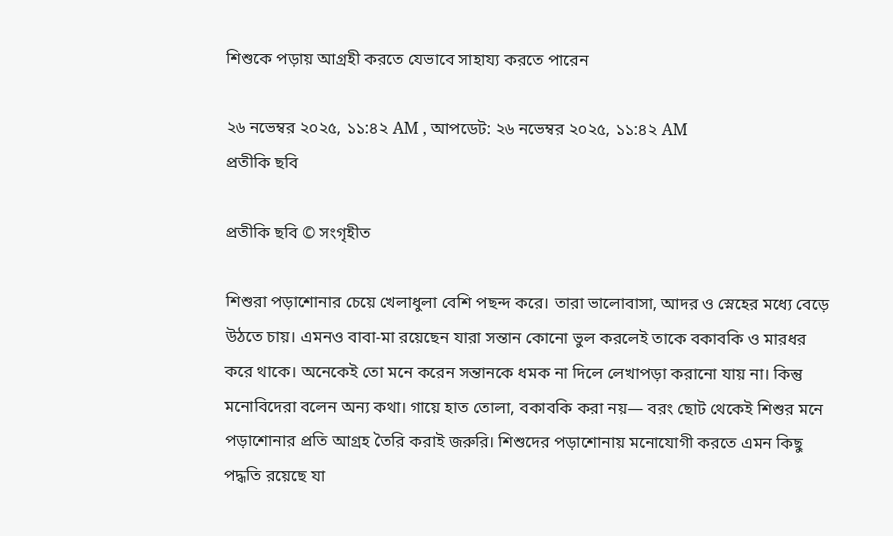শিশুকে পড়ায় আগ্রহী করতে যেভাবে সাহায্য করতে পারেন

২৬ নভেম্বর ২০২৫, ১১:৪২ AM , আপডেট: ২৬ নভেম্বর ২০২৫, ১১:৪২ AM
প্রতীকি ছবি

প্রতীকি ছবি © সংগৃহীত

শিশুরা পড়াশোনার চেয়ে খেলাধুলা বেশি পছন্দ করে। তারা ভালোবাসা, আদর ও স্নেহের মধ্যে বেড়ে উঠতে চায়। এমনও বাবা-মা রয়েছেন যারা সন্তান কোনো ভুল করলেই তাকে বকাবকি ও মারধর করে থাকে। অনেকেই তো মনে করেন সন্তানকে ধমক না দিলে লেখাপড়া করানো যায় না। কিন্তু মনোবিদেরা বলেন অন্য কথা। গায়ে হাত তোলা, বকাবকি করা নয়— বরং ছোট থেকেই শিশুর মনে পড়াশোনার প্রতি আগ্রহ তৈরি করাই জরুরি। শিশুদের পড়াশোনায় মনোযোগী করতে এমন কিছু পদ্ধতি রয়েছে যা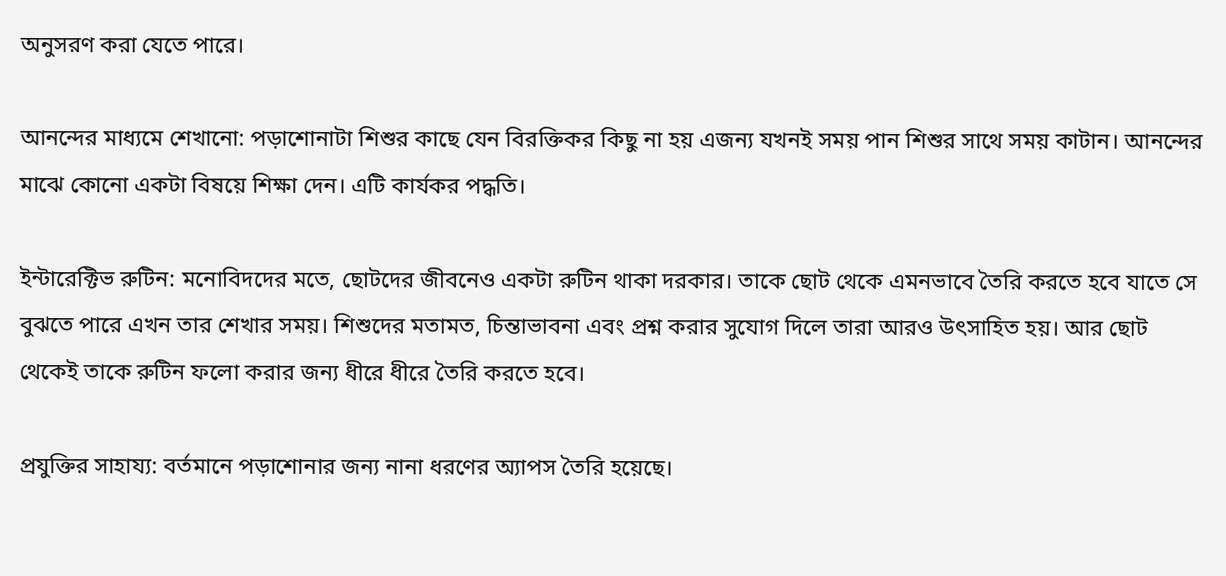অনুসরণ করা যেতে পারে।

আনন্দের মাধ্যমে শেখানো: পড়াশোনাটা শিশুর কাছে যেন বিরক্তিকর কিছু না হয় এজন্য যখনই সময় পান শিশুর সাথে সময় কাটান। আনন্দের মাঝে কোনো একটা বিষয়ে শিক্ষা দেন। এটি কার্যকর পদ্ধতি।

ইন্টারেক্টিভ রুটিন: মনোবিদদের মতে, ছোটদের জীবনেও একটা রুটিন থাকা দরকার। তাকে ছোট থেকে এমনভাবে তৈরি করতে হবে যাতে সে বুঝতে পারে এখন তার শেখার সময়। শিশুদের মতামত, চিন্তাভাবনা এবং প্রশ্ন করার সুযোগ দিলে তারা আরও উৎসাহিত হয়। আর ছোট থেকেই তাকে রুটিন ফলো করার জন্য ধীরে ধীরে তৈরি করতে হবে।

প্রযুক্তির সাহায্য: বর্তমানে পড়াশোনার জন্য নানা ধরণের অ্যাপস তৈরি হয়েছে।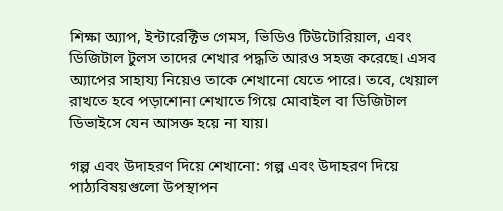শিক্ষা অ্যাপ, ইন্টারেক্টিভ গেমস, ভিডিও টিউটোরিয়াল, এবং ডিজিটাল টুলস তাদের শেখার পদ্ধতি আরও সহজ করেছে। এসব অ্যাপের সাহায্য নিয়েও তাকে শেখানো যেতে পারে। তবে, খেয়াল রাখতে হবে পড়াশোনা শেখাতে গিয়ে মোবাইল বা ডিজিটাল ডিভাইসে যেন আসক্ত হয়ে না যায়।

গল্প এবং উদাহরণ দিয়ে শেখানো: গল্প এবং উদাহরণ দিয়ে পাঠ্যবিষয়গুলো উপস্থাপন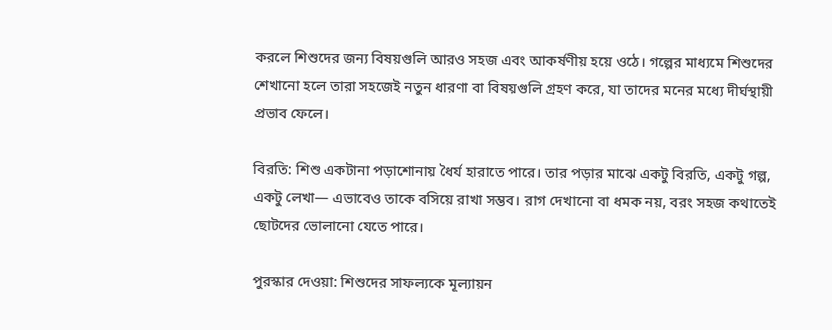করলে শিশুদের জন্য বিষয়গুলি আরও সহজ এবং আকর্ষণীয় হয়ে ওঠে। গল্পের মাধ্যমে শিশুদের শেখানো হলে তারা সহজেই নতুন ধারণা বা বিষয়গুলি গ্রহণ করে, যা তাদের মনের মধ্যে দীর্ঘস্থায়ী প্রভাব ফেলে।

বিরতি: শিশু একটানা পড়াশোনায় ধৈর্য হারাতে পারে। তার পড়ার মাঝে একটু বিরতি, একটু গল্প, একটু লেখা— এভাবেও তাকে বসিয়ে রাখা সম্ভব। রাগ দেখানো বা ধমক নয়, বরং সহজ কথাতেই ছোটদের ভোলানো যেতে পারে।

পুরস্কার দেওয়া: শিশুদের সাফল্যকে মূল্যায়ন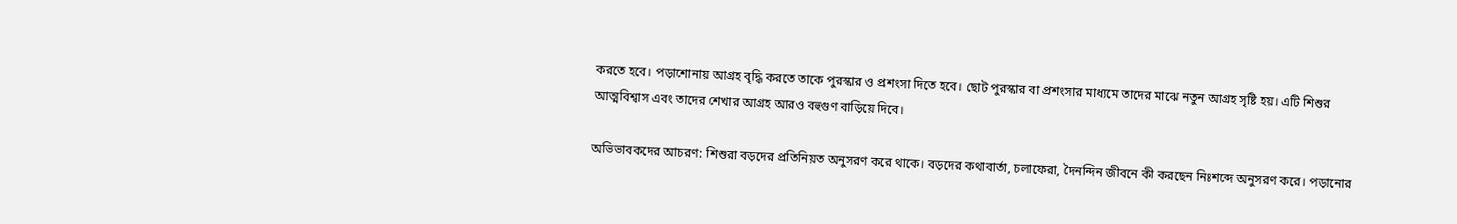করতে হবে। পড়াশোনায় আগ্রহ বৃদ্ধি করতে তাকে পুরস্কার ও প্রশংসা দিতে হবে। ছোট পুরস্কার বা প্রশংসার মাধ্যমে তাদের মাঝে নতুন আগ্রহ সৃষ্টি হয়। এটি শিশুর আত্মবিশ্বাস এবং তাদের শেখার আগ্রহ আরও বহুগুণ বাড়িয়ে দিবে।

অভিভাবকদের আচরণ: শিশুরা বড়দের প্রতিনিয়ত অনুসরণ করে থাকে। বড়দের কথাবার্তা, চলাফেরা, দৈনন্দিন জীবনে কী করছেন নিঃশব্দে অনুসরণ করে। পড়ানোর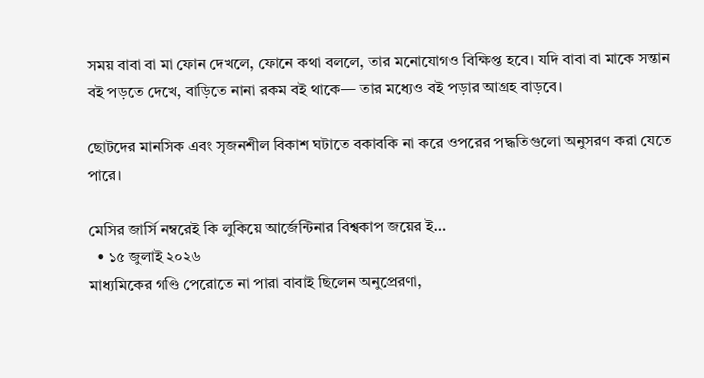সময় বাবা বা মা ফোন দেখলে, ফোনে কথা বললে, তার মনোযোগও বিক্ষিপ্ত হবে। যদি বাবা বা মাকে সন্তান বই পড়তে দেখে, বাড়িতে নানা রকম বই থাকে— তার মধ্যেও বই পড়ার আগ্রহ বাড়বে।

ছোটদের মানসিক এবং সৃজনশীল বিকাশ ঘটাতে বকাবকি না করে ওপরের পদ্ধতিগুলো অনুসরণ করা যেতে পারে।

মেসির জার্সি নম্বরেই কি লুকিয়ে আর্জেন্টিনার বিশ্বকাপ জয়ের ই…
  • ১৫ জুলাই ২০২৬
মাধ্যমিকের গণ্ডি পেরোতে না পারা বাবাই ছিলেন অনুপ্রেরণা,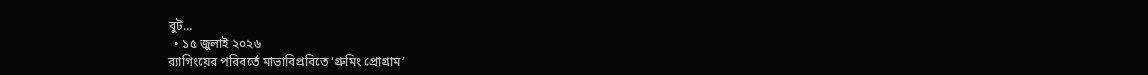বুট…
  • ১৫ জুলাই ২০২৬
র‍্যাগিংয়ের পরিবর্তে মাভাবিপ্রবিতে ‘গ্রুমিং প্রোগ্রাম’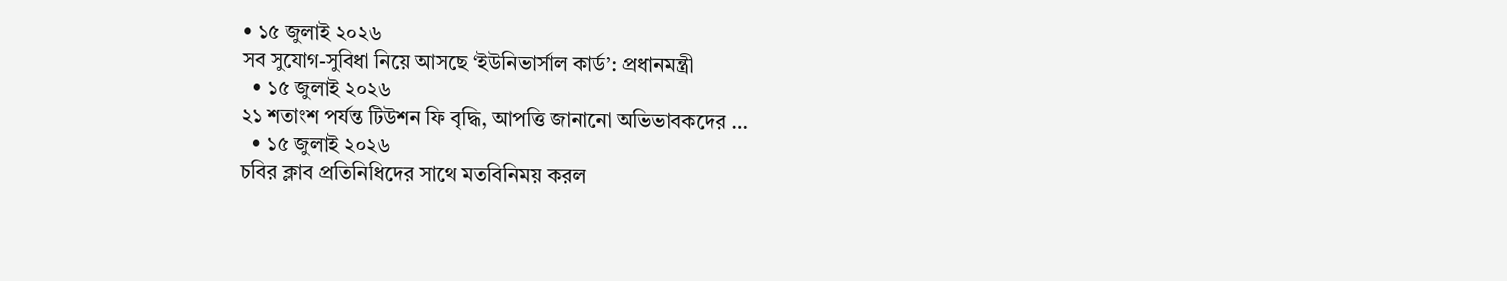• ১৫ জুলাই ২০২৬
সব সুযোগ-সুবিধা নিয়ে আসছে ‘ইউনিভার্সাল কার্ড’: প্রধানমন্ত্রী
  • ১৫ জুলাই ২০২৬
২১ শতাংশ পর্যন্ত টিউশন ফি বৃদ্ধি, আপত্তি জানানো অভিভাবকদের …
  • ১৫ জুলাই ২০২৬
চবির ক্লাব প্রতিনিধিদের সাথে মতবিনিময় করল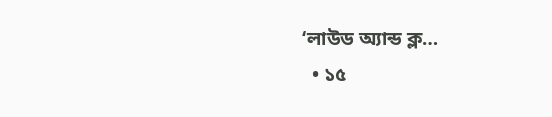‘লাউড অ্যান্ড ক্ল…
  • ১৫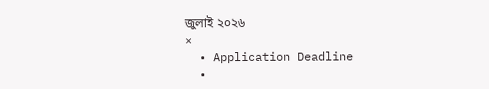জুলাই ২০২৬
×
  • Application Deadline
  •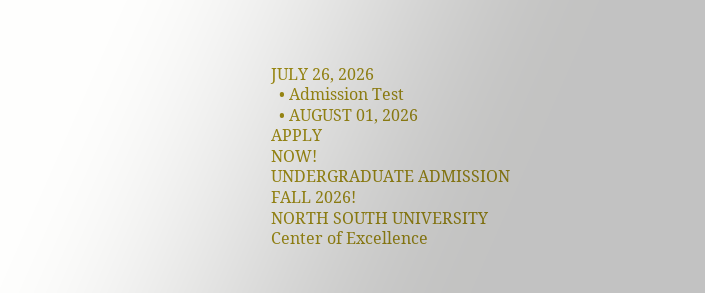JULY 26, 2026
  • Admission Test
  • AUGUST 01, 2026
APPLY
NOW!
UNDERGRADUATE ADMISSION
FALL 2026!
NORTH SOUTH UNIVERSITY
Center of Excellence